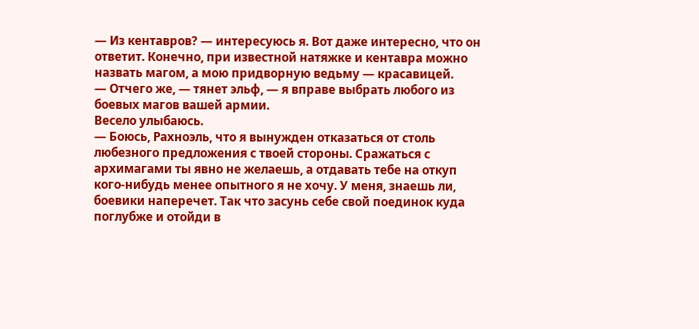— Из кентавров? — интересуюсь я. Вот даже интересно, что он ответит. Конечно, при известной натяжке и кентавра можно назвать магом, а мою придворную ведьму — красавицей.
— Отчего же, — тянет эльф, — я вправе выбрать любого из боевых магов вашей армии.
Весело улыбаюсь.
— Боюсь, Рахноэль, что я вынужден отказаться от столь любезного предложения с твоей стороны. Сражаться с архимагами ты явно не желаешь, а отдавать тебе на откуп кого-нибудь менее опытного я не хочу. У меня, знаешь ли, боевики наперечет. Так что засунь себе свой поединок куда поглубже и отойди в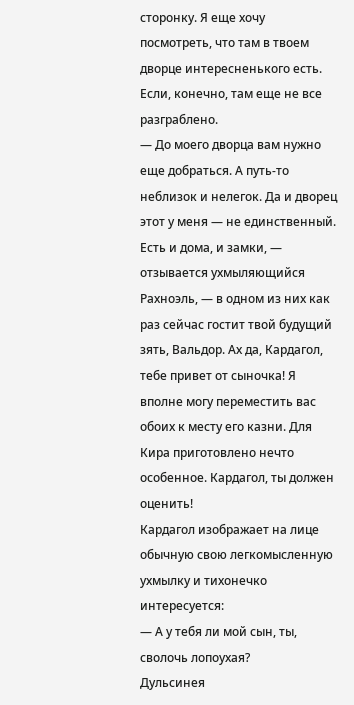сторонку. Я еще хочу посмотреть, что там в твоем дворце интересненького есть. Если, конечно, там еще не все разграблено.
— До моего дворца вам нужно еще добраться. А путь-то неблизок и нелегок. Да и дворец этот у меня — не единственный. Есть и дома, и замки, — отзывается ухмыляющийся Рахноэль, — в одном из них как раз сейчас гостит твой будущий зять, Вальдор. Ах да, Кардагол, тебе привет от сыночка! Я вполне могу переместить вас обоих к месту его казни. Для Кира приготовлено нечто особенное. Кардагол, ты должен оценить!
Кардагол изображает на лице обычную свою легкомысленную ухмылку и тихонечко интересуется:
— А у тебя ли мой сын, ты, сволочь лопоухая?
Дульсинея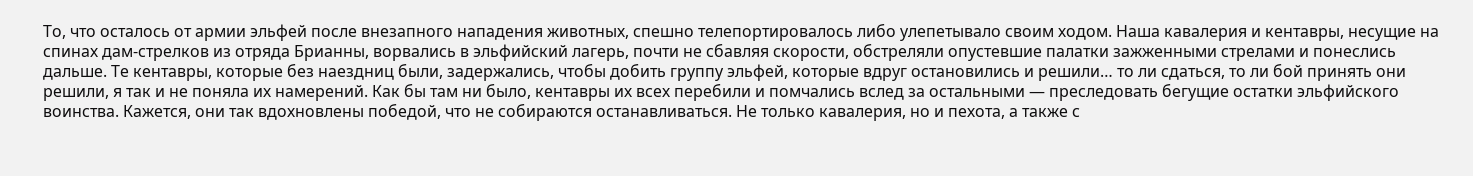То, что осталось от армии эльфей после внезапного нападения животных, спешно телепортировалось либо улепетывало своим ходом. Наша кавалерия и кентавры, несущие на спинах дам-стрелков из отряда Брианны, ворвались в эльфийский лагерь, почти не сбавляя скорости, обстреляли опустевшие палатки зажженными стрелами и понеслись дальше. Те кентавры, которые без наездниц были, задержались, чтобы добить группу эльфей, которые вдруг остановились и решили… то ли сдаться, то ли бой принять они решили, я так и не поняла их намерений. Как бы там ни было, кентавры их всех перебили и помчались вслед за остальными — преследовать бегущие остатки эльфийского воинства. Кажется, они так вдохновлены победой, что не собираются останавливаться. Не только кавалерия, но и пехота, а также с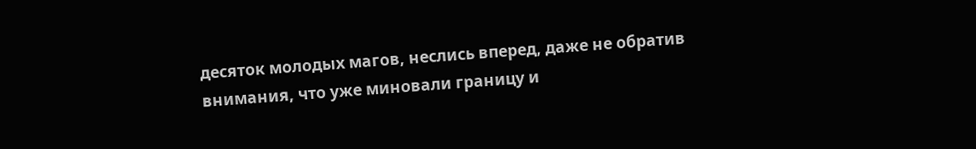десяток молодых магов, неслись вперед, даже не обратив внимания, что уже миновали границу и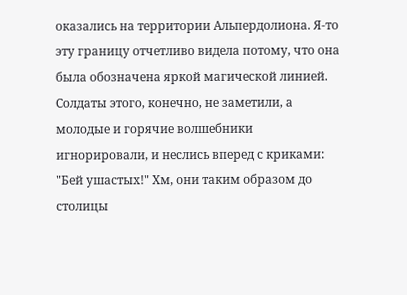оказались на территории Альпердолиона. Я-то эту границу отчетливо видела потому, что она была обозначена яркой магической линией. Солдаты этого, конечно, не заметили, а молодые и горячие волшебники игнорировали, и неслись вперед с криками: "Бей ушастых!" Хм, они таким образом до столицы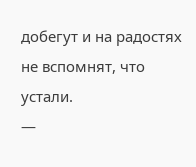добегут и на радостях не вспомнят, что устали.
—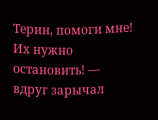Терин, помоги мне! Их нужно остановить! — вдруг зарычал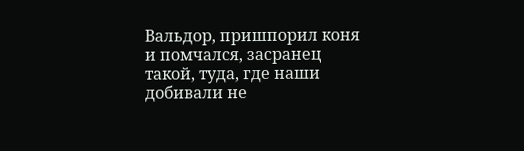Вальдор, пришпорил коня и помчался, засранец такой, туда, где наши добивали не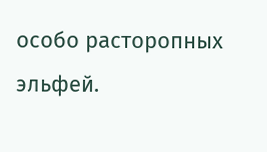особо расторопных эльфей.